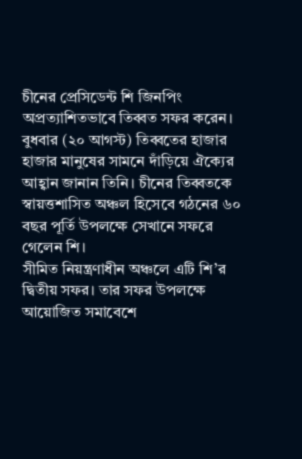চীনের প্রেসিডেন্ট শি জিনপিং অপ্রত্যাশিতভাবে তিব্বত সফর করেন। বুধবার (২০ আগস্ট) তিব্বতের হাজার হাজার মানুষের সামনে দাঁড়িয়ে ঐক্যের আহ্বান জানান তিনি। চীনের তিব্বতকে স্বায়ত্তশাসিত অঞ্চল হিসেবে গঠনের ৬০ বছর পূর্তি উপলক্ষে সেখানে সফরে গেলেন শি।
সীমিত নিয়ন্ত্রণাধীন অঞ্চলে এটি শি’র দ্বিতীয় সফর। তার সফর উপলক্ষে আয়োজিত সমাবেশে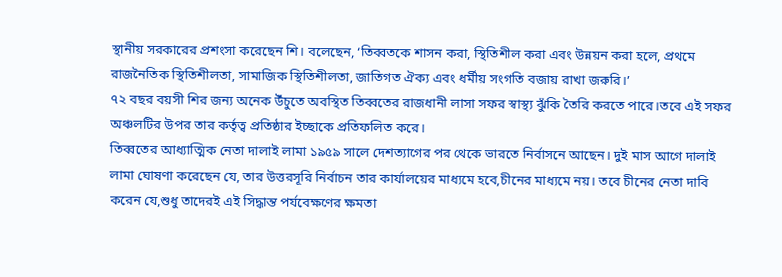স্থানীয় সরকারের প্রশংসা করেছেন শি। বলেছেন, ‘তিব্বতকে শাসন করা, স্থিতিশীল করা এবং উন্নয়ন করা হলে, প্রথমে রাজনৈতিক স্থিতিশীলতা, সামাজিক স্থিতিশীলতা, জাতিগত ঐক্য এবং ধর্মীয় সংগতি বজায় রাখা জরুরি।’
৭২ বছর বয়সী শির জন্য অনেক উঁচুতে অবস্থিত তিব্বতের রাজধানী লাসা সফর স্বাস্থ্য ঝুঁকি তৈরি করতে পারে।তবে এই সফর অঞ্চলটির উপর তার কর্তৃত্ব প্রতিষ্ঠার ইচ্ছাকে প্রতিফলিত করে।
তিব্বতের আধ্যাত্মিক নেতা দালাই লামা ১৯৫৯ সালে দেশত্যাগের পর থেকে ভারতে নির্বাসনে আছেন। দুই মাস আগে দালাই লামা ঘোষণা করেছেন যে, তার উত্তরসূরি নির্বাচন তার কার্যালয়ের মাধ্যমে হবে,চীনের মাধ্যমে নয়। তবে চীনের নেতা দাবি করেন যে,শুধু তাদেরই এই সিদ্ধান্ত পর্যবেক্ষণের ক্ষমতা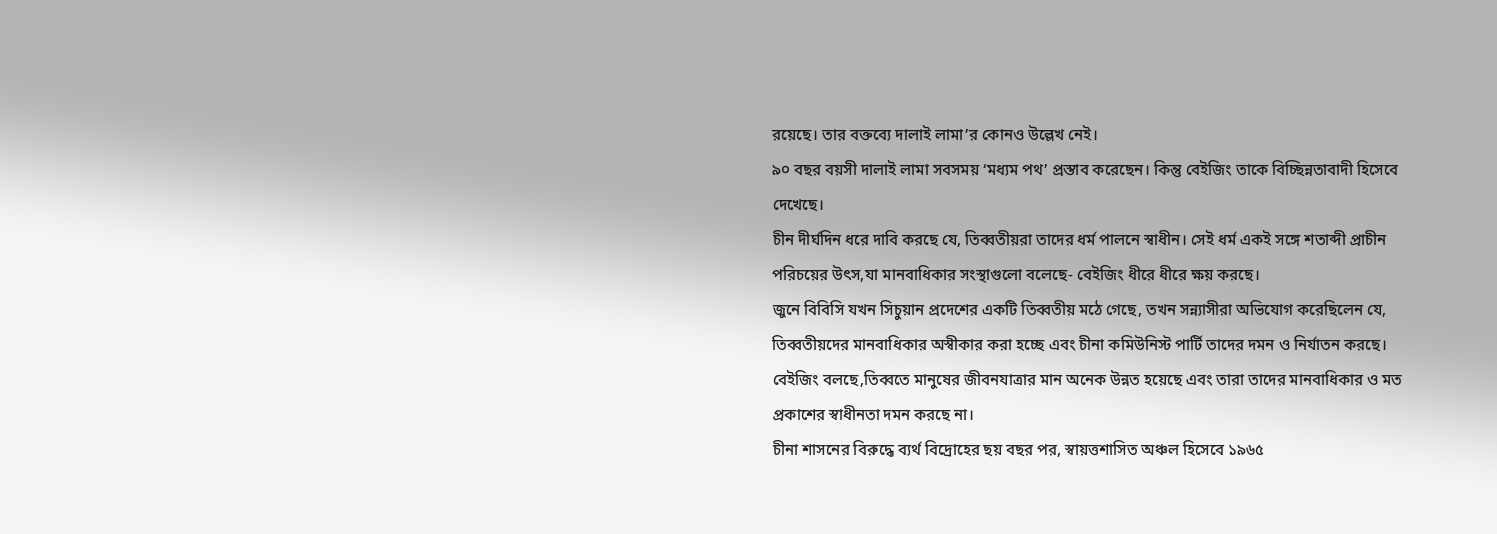রয়েছে। তার বক্তব্যে দালাই লামা’র কোনও উল্লেখ নেই।
৯০ বছর বয়সী দালাই লামা সবসময় ‘মধ্যম পথ’ প্রস্তাব করেছেন। কিন্তু বেইজিং তাকে বিচ্ছিন্নতাবাদী হিসেবে দেখেছে।
চীন দীর্ঘদিন ধরে দাবি করছে যে, তিব্বতীয়রা তাদের ধর্ম পালনে স্বাধীন। সেই ধর্ম একই সঙ্গে শতাব্দী প্রাচীন পরিচয়ের উৎস,যা মানবাধিকার সংস্থাগুলো বলেছে- বেইজিং ধীরে ধীরে ক্ষয় করছে।
জুনে বিবিসি যখন সিচুয়ান প্রদেশের একটি তিব্বতীয় মঠে গেছে, তখন সন্ন্যাসীরা অভিযোগ করেছিলেন যে, তিব্বতীয়দের মানবাধিকার অস্বীকার করা হচ্ছে এবং চীনা কমিউনিস্ট পার্টি তাদের দমন ও নির্যাতন করছে।
বেইজিং বলছে,তিব্বতে মানুষের জীবনযাত্রার মান অনেক উন্নত হয়েছে এবং তারা তাদের মানবাধিকার ও মত প্রকাশের স্বাধীনতা দমন করছে না।
চীনা শাসনের বিরুদ্ধে ব্যর্থ বিদ্রোহের ছয় বছর পর, স্বায়ত্তশাসিত অঞ্চল হিসেবে ১৯৬৫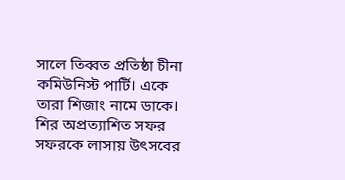সালে তিব্বত প্রতিষ্ঠা চীনা কমিউনিস্ট পার্টি। একে তারা শিজাং নামে ডাকে।
শির অপ্রত্যাশিত সফর সফরকে লাসায় উৎসবের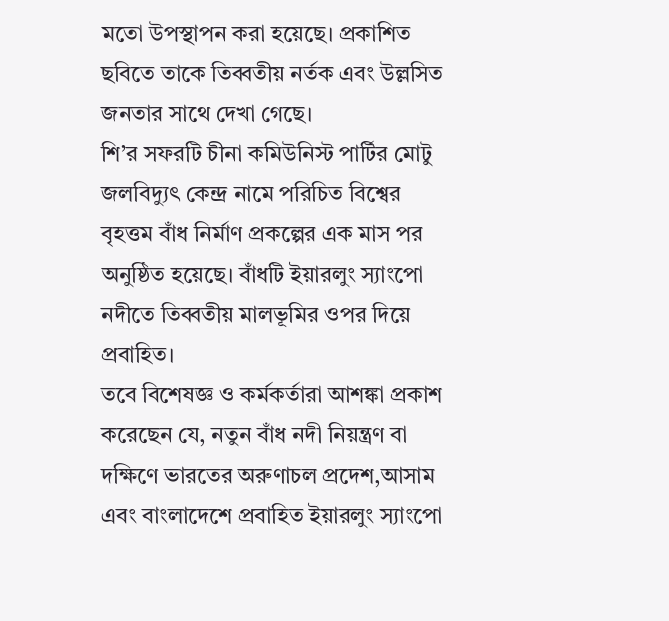মতো উপস্থাপন করা হয়েছে। প্রকাশিত ছবিতে তাকে তিব্বতীয় নর্তক এবং উল্লসিত জনতার সাথে দেখা গেছে।
শি’র সফরটি চীনা কমিউনিস্ট পার্টির মোটু জলবিদ্যুৎ কেন্দ্র নামে পরিচিত বিশ্বের বৃহত্তম বাঁধ নির্মাণ প্রকল্পের এক মাস পর অনুষ্ঠিত হয়েছে। বাঁধটি ইয়ারলুং স্যাংপো নদীতে তিব্বতীয় মালভূমির ওপর দিয়ে প্রবাহিত।
তবে বিশেষজ্ঞ ও কর্মকর্তারা আশঙ্কা প্রকাশ করেছেন যে, নতুন বাঁধ নদী নিয়ন্ত্রণ বা দক্ষিণে ভারতের অরুণাচল প্রদেশ,আসাম এবং বাংলাদেশে প্রবাহিত ইয়ারলুং স্যাংপো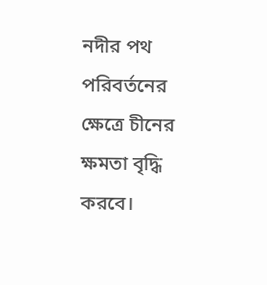নদীর পথ পরিবর্তনের ক্ষেত্রে চীনের ক্ষমতা বৃদ্ধি করবে।